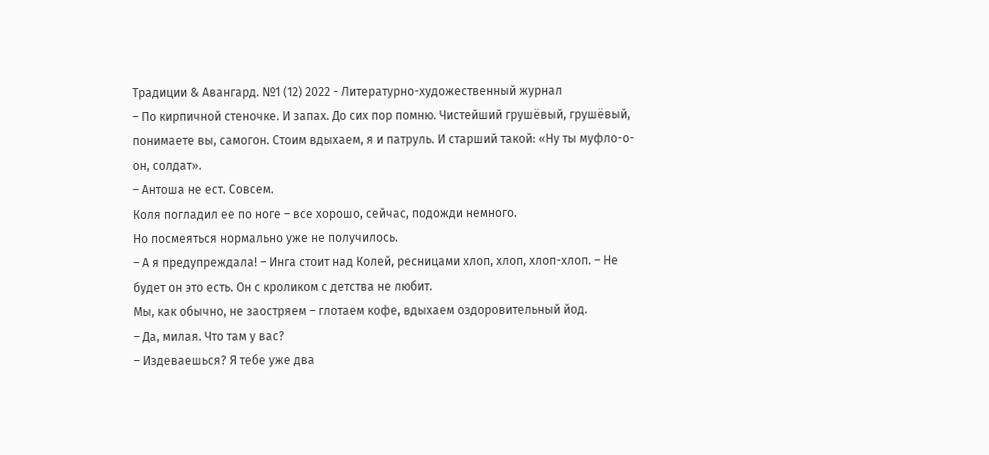Традиции & Авангард. №1 (12) 2022 - Литературно-художественный журнал
– По кирпичной стеночке. И запах. До сих пор помню. Чистейший грушёвый, грушёвый, понимаете вы, самогон. Стоим вдыхаем, я и патруль. И старший такой: «Ну ты муфло-о-он, солдат».
– Антоша не ест. Совсем.
Коля погладил ее по ноге – все хорошо, сейчас, подожди немного.
Но посмеяться нормально уже не получилось.
– А я предупреждала! – Инга стоит над Колей, ресницами хлоп, хлоп, хлоп-хлоп. – Не будет он это есть. Он с кроликом с детства не любит.
Мы, как обычно, не заостряем – глотаем кофе, вдыхаем оздоровительный йод.
– Да, милая. Что там у вас?
– Издеваешься? Я тебе уже два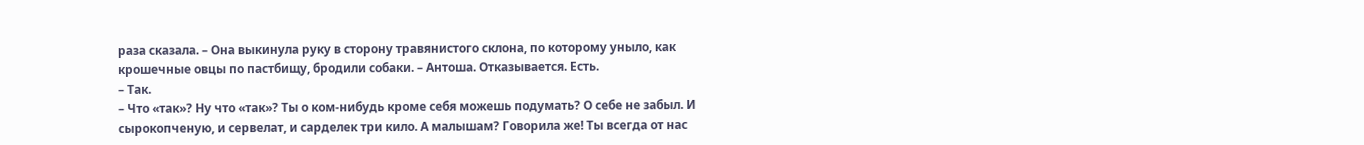раза сказала. – Она выкинула руку в сторону травянистого склона, по которому уныло, как крошечные овцы по пастбищу, бродили собаки. – Антоша. Отказывается. Есть.
– Так.
– Что «так»? Ну что «так»? Ты о ком-нибудь кроме себя можешь подумать? О себе не забыл. И сырокопченую, и сервелат, и сарделек три кило. А малышам? Говорила же! Ты всегда от нас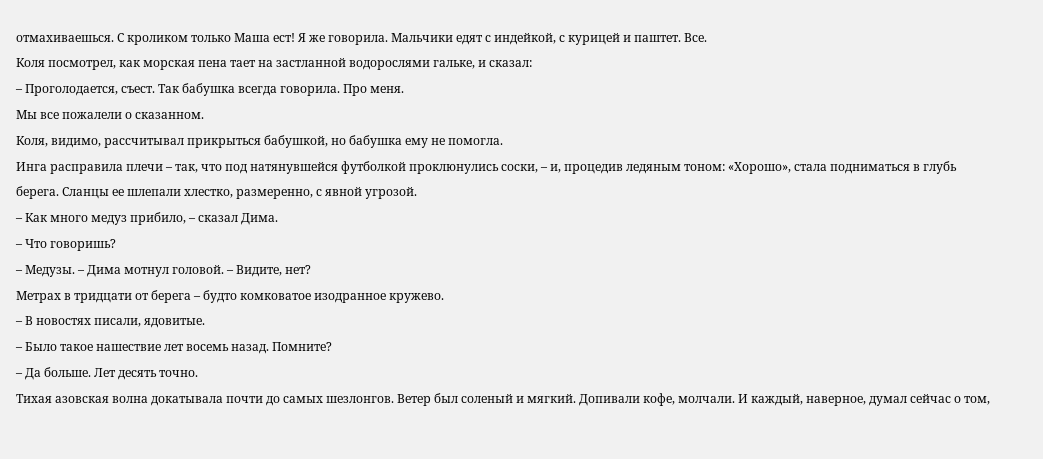отмахиваешься. С кроликом только Маша ест! Я же говорила. Мальчики едят с индейкой, с курицей и паштет. Все.
Коля посмотрел, как морская пена тает на застланной водорослями гальке, и сказал:
– Проголодается, съест. Так бабушка всегда говорила. Про меня.
Мы все пожалели о сказанном.
Коля, видимо, рассчитывал прикрыться бабушкой, но бабушка ему не помогла.
Инга расправила плечи – так, что под натянувшейся футболкой проклюнулись соски, – и, процедив ледяным тоном: «Хорошо», стала подниматься в глубь берега. Сланцы ее шлепали хлестко, размеренно, с явной угрозой.
– Как много медуз прибило, – сказал Дима.
– Что говоришь?
– Медузы. – Дима мотнул головой. – Видите, нет?
Метрах в тридцати от берега – будто комковатое изодранное кружево.
– В новостях писали, ядовитые.
– Было такое нашествие лет восемь назад. Помните?
– Да больше. Лет десять точно.
Тихая азовская волна докатывала почти до самых шезлонгов. Ветер был соленый и мягкий. Допивали кофе, молчали. И каждый, наверное, думал сейчас о том,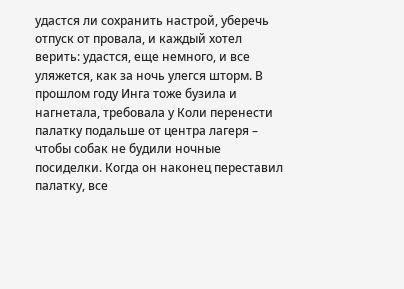удастся ли сохранить настрой, уберечь отпуск от провала, и каждый хотел верить: удастся, еще немного, и все уляжется, как за ночь улегся шторм. В прошлом году Инга тоже бузила и нагнетала, требовала у Коли перенести палатку подальше от центра лагеря – чтобы собак не будили ночные посиделки. Когда он наконец переставил палатку, все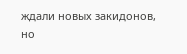ждали новых закидонов, но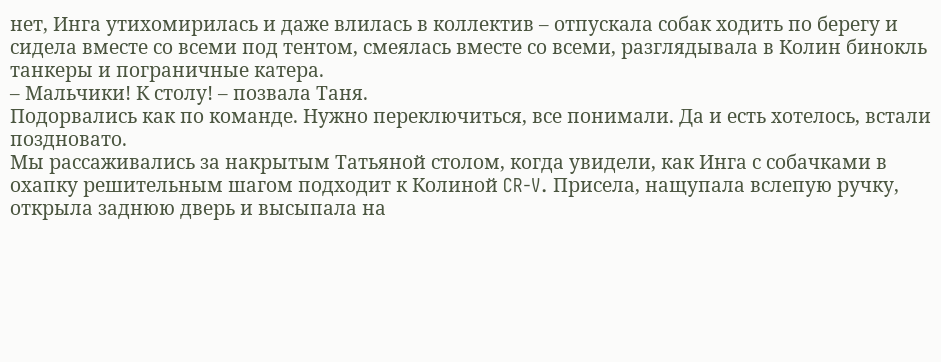нет, Инга утихомирилась и даже влилась в коллектив – отпускала собак ходить по берегу и сидела вместе со всеми под тентом, смеялась вместе со всеми, разглядывала в Колин бинокль танкеры и пограничные катера.
– Мальчики! К столу! – позвала Таня.
Подорвались как по команде. Нужно переключиться, все понимали. Да и есть хотелось, встали поздновато.
Мы рассаживались за накрытым Татьяной столом, когда увидели, как Инга с собачками в охапку решительным шагом подходит к Колиной CR-V. Присела, нащупала вслепую ручку, открыла заднюю дверь и высыпала на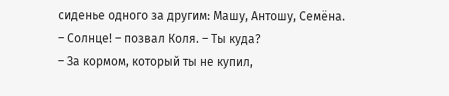сиденье одного за другим: Машу, Антошу, Семёна.
– Солнце! – позвал Коля. – Ты куда?
– За кормом, который ты не купил,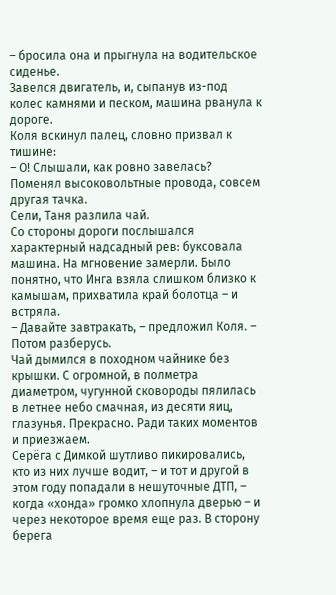– бросила она и прыгнула на водительское сиденье.
Завелся двигатель, и, сыпанув из-под колес камнями и песком, машина рванула к дороге.
Коля вскинул палец, словно призвал к тишине:
– О! Слышали, как ровно завелась? Поменял высоковольтные провода, совсем другая тачка.
Сели, Таня разлила чай.
Со стороны дороги послышался характерный надсадный рев: буксовала машина. На мгновение замерли. Было понятно, что Инга взяла слишком близко к камышам, прихватила край болотца – и встряла.
– Давайте завтракать, – предложил Коля. – Потом разберусь.
Чай дымился в походном чайнике без крышки. С огромной, в полметра диаметром, чугунной сковороды пялилась в летнее небо смачная, из десяти яиц, глазунья. Прекрасно. Ради таких моментов и приезжаем.
Серёга с Димкой шутливо пикировались, кто из них лучше водит, – и тот и другой в этом году попадали в нешуточные ДТП, – когда «хонда» громко хлопнула дверью – и через некоторое время еще раз. В сторону берега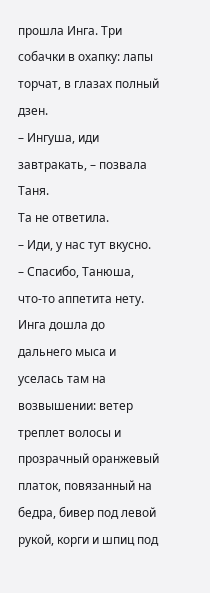прошла Инга. Три собачки в охапку: лапы торчат, в глазах полный дзен.
– Ингуша, иди завтракать, – позвала Таня.
Та не ответила.
– Иди, у нас тут вкусно.
– Спасибо, Танюша, что-то аппетита нету.
Инга дошла до дальнего мыса и уселась там на возвышении: ветер треплет волосы и прозрачный оранжевый платок, повязанный на бедра, бивер под левой рукой, корги и шпиц под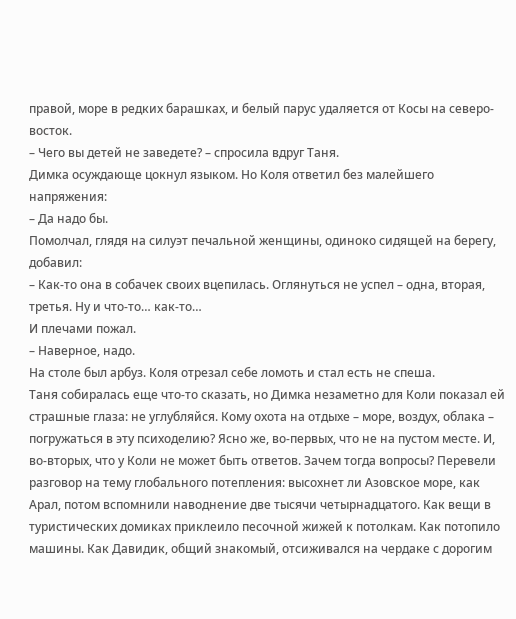правой, море в редких барашках, и белый парус удаляется от Косы на северо-восток.
– Чего вы детей не заведете? – спросила вдруг Таня.
Димка осуждающе цокнул языком. Но Коля ответил без малейшего напряжения:
– Да надо бы.
Помолчал, глядя на силуэт печальной женщины, одиноко сидящей на берегу, добавил:
– Как-то она в собачек своих вцепилась. Оглянуться не успел – одна, вторая, третья. Ну и что-то… как-то…
И плечами пожал.
– Наверное, надо.
На столе был арбуз. Коля отрезал себе ломоть и стал есть не спеша.
Таня собиралась еще что-то сказать, но Димка незаметно для Коли показал ей страшные глаза: не углубляйся. Кому охота на отдыхе – море, воздух, облака – погружаться в эту психоделию? Ясно же, во-первых, что не на пустом месте. И, во-вторых, что у Коли не может быть ответов. Зачем тогда вопросы? Перевели разговор на тему глобального потепления: высохнет ли Азовское море, как Арал, потом вспомнили наводнение две тысячи четырнадцатого. Как вещи в туристических домиках приклеило песочной жижей к потолкам. Как потопило машины. Как Давидик, общий знакомый, отсиживался на чердаке с дорогим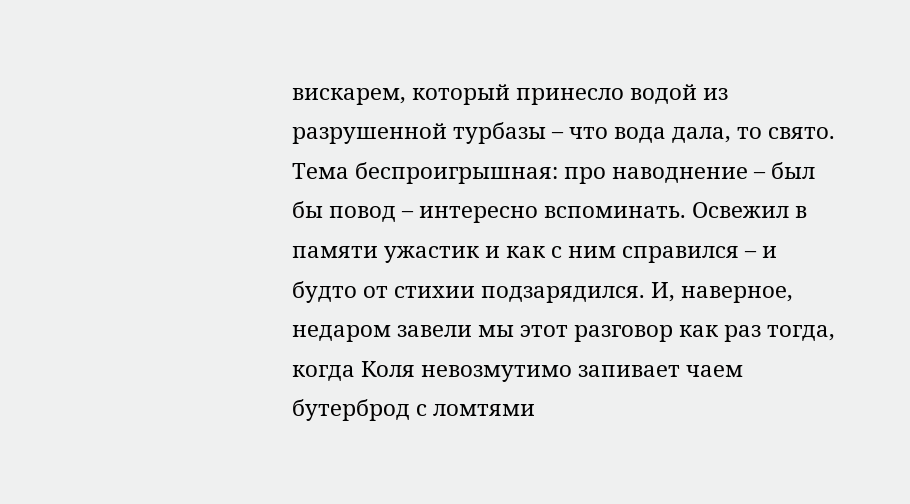вискарем, который принесло водой из разрушенной турбазы – что вода дала, то свято. Тема беспроигрышная: про наводнение – был бы повод – интересно вспоминать. Освежил в памяти ужастик и как с ним справился – и будто от стихии подзарядился. И, наверное, недаром завели мы этот разговор как раз тогда, когда Коля невозмутимо запивает чаем бутерброд с ломтями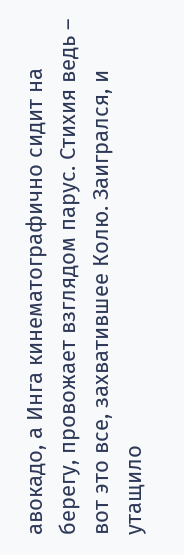авокадо, а Инга кинематографично сидит на берегу, провожает взглядом парус. Стихия ведь – вот это все, захватившее Колю. Заигрался, и утащило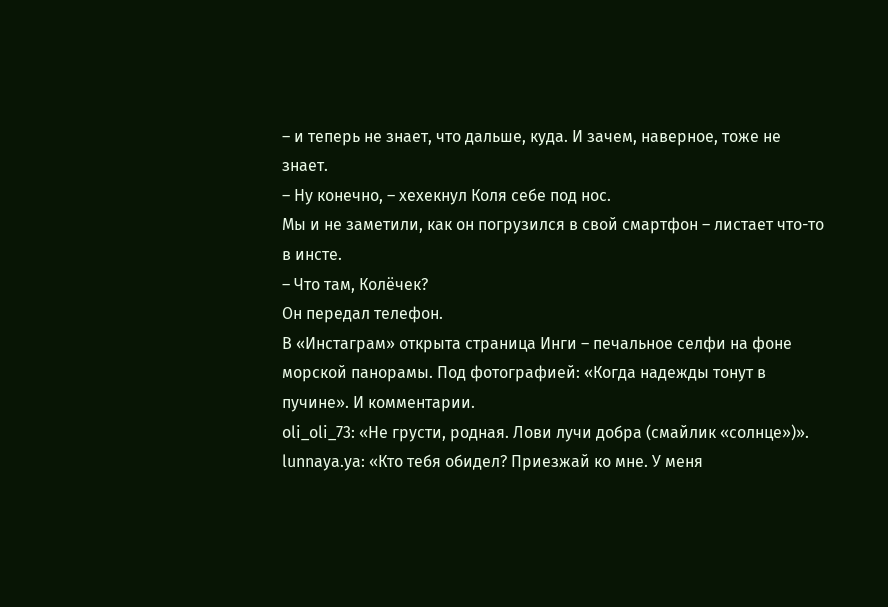– и теперь не знает, что дальше, куда. И зачем, наверное, тоже не знает.
– Ну конечно, – хехекнул Коля себе под нос.
Мы и не заметили, как он погрузился в свой смартфон – листает что-то в инсте.
– Что там, Колёчек?
Он передал телефон.
В «Инстаграм» открыта страница Инги – печальное селфи на фоне морской панорамы. Под фотографией: «Когда надежды тонут в пучине». И комментарии.
oli_oli_73: «Не грусти, родная. Лови лучи добра (смайлик «солнце»)».
lunnaya.ya: «Кто тебя обидел? Приезжай ко мне. У меня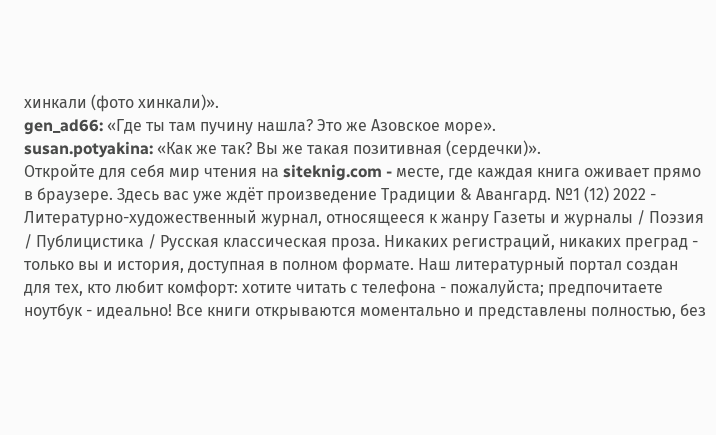хинкали (фото хинкали)».
gen_ad66: «Где ты там пучину нашла? Это же Азовское море».
susan.potyakina: «Как же так? Вы же такая позитивная (сердечки)».
Откройте для себя мир чтения на siteknig.com - месте, где каждая книга оживает прямо в браузере. Здесь вас уже ждёт произведение Традиции & Авангард. №1 (12) 2022 - Литературно-художественный журнал, относящееся к жанру Газеты и журналы / Поэзия / Публицистика / Русская классическая проза. Никаких регистраций, никаких преград - только вы и история, доступная в полном формате. Наш литературный портал создан для тех, кто любит комфорт: хотите читать с телефона - пожалуйста; предпочитаете ноутбук - идеально! Все книги открываются моментально и представлены полностью, без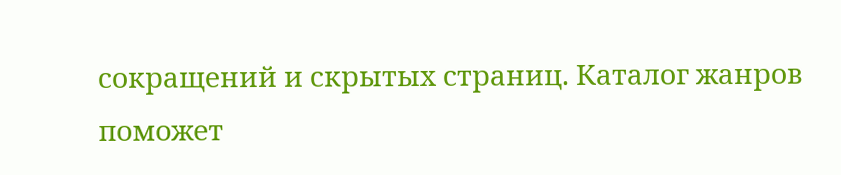сокращений и скрытых страниц. Каталог жанров поможет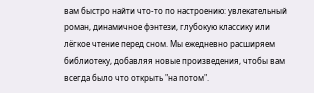вам быстро найти что-то по настроению: увлекательный роман, динамичное фэнтези, глубокую классику или лёгкое чтение перед сном. Мы ежедневно расширяем библиотеку, добавляя новые произведения, чтобы вам всегда было что открыть "на потом".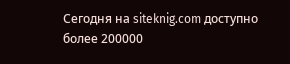Сегодня на siteknig.com доступно более 200000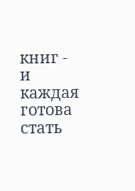книг - и каждая готова стать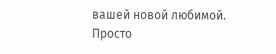вашей новой любимой. Просто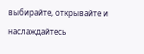выбирайте, открывайте и наслаждайтесь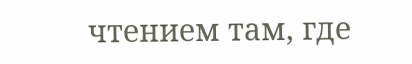чтением там, где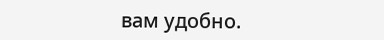вам удобно.